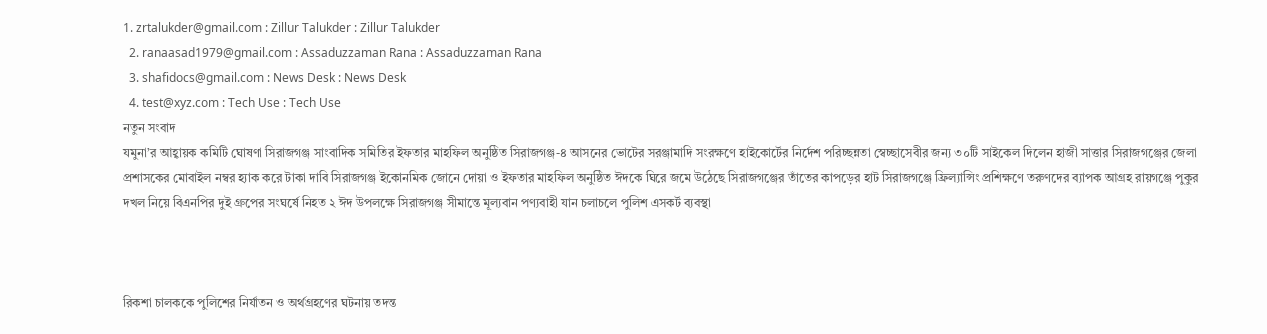1. zrtalukder@gmail.com : Zillur Talukder : Zillur Talukder
  2. ranaasad1979@gmail.com : Assaduzzaman Rana : Assaduzzaman Rana
  3. shafidocs@gmail.com : News Desk : News Desk
  4. test@xyz.com : Tech Use : Tech Use
নতুন সংবাদ
যমুনা’র আহ্বায়ক কমিটি ঘোষণা সিরাজগঞ্জ সাংবাদিক সমিতির ইফতার মাহফিল অনুষ্ঠিত সিরাজগঞ্জ-৪ আসনের ভোটের সরঞ্জামাদি সংরক্ষণে হাইকোর্টের নির্দেশ পরিচ্ছন্নতা স্বেচ্ছাসেবীর জন্য ৩০টি সাইকেল দিলেন হাজী সাত্তার সিরাজগঞ্জের জেলা প্রশাসকের মোবাইল নম্বর হ্যাক করে টাকা দাবি সিরাজগঞ্জ ইকোনমিক জোনে দোয়া ও ইফতার মাহফিল অনুষ্ঠিত ঈদকে ঘিরে জমে উঠেছে সিরাজগঞ্জের তাঁতের কাপড়ের হাট সিরাজগঞ্জে ফ্রিল্যান্সিং প্রশিক্ষণে তরুণদের ব্যাপক আগ্রহ রায়গঞ্জে পুকুর দখল নিয়ে বিএনপির দুই গ্রুপের সংঘর্ষে নিহত ২ ঈদ উপলক্ষে সিরাজগঞ্জ সীমান্তে মূল্যবান পণ্যবাহী যান চলাচলে পুলিশ এসকর্ট ব্যবস্থা



রিকশা চালককে পুলিশের নির্যাতন ও অর্থগ্রহণের ঘটনায় তদন্ত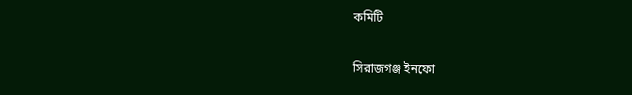কমিটি

সিরাজগঞ্জ ইনফো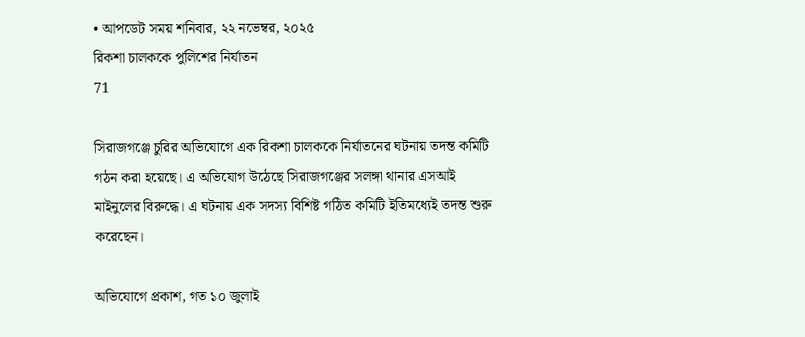• আপডেট সময় শনিবার, ২২ নভেম্বর, ২০২৫
রিকশা চালককে পুলিশের নির্যাতন
71

সিরাজগঞ্জে চুরির অভিযোগে এক রিকশা চালককে নির্যাতনের ঘটনায় তদন্ত কমিটি গঠন করা হয়েছে। এ অভিযোগ উঠেছে সিরাজগঞ্জের সলঙ্গা থানার এসআই মাইনুলের বিরুদ্ধে। এ ঘটনায় এক সদস্য বিশিষ্ট গঠিত কমিটি ইতিমধ্যেই তদন্ত শুরু করেছেন।

অভিযোগে প্রকাশ, গত ১০ জুলাই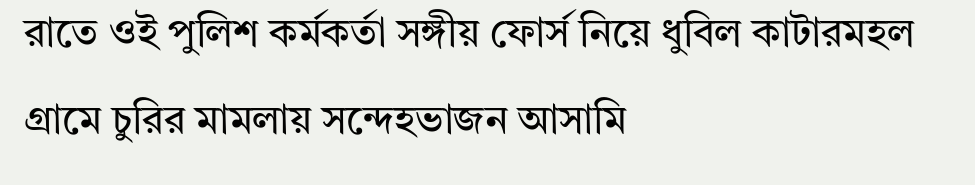রাতে ওই পুলিশ কর্মকর্তা সঙ্গীয় ফোর্স নিয়ে ধুবিল কাটারমহল গ্রামে চুরির মামলায় সন্দেহভাজন আসামি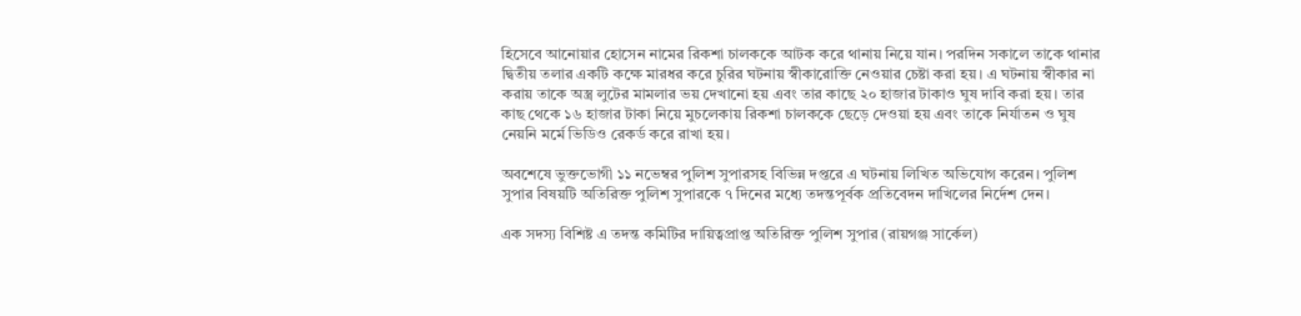হিসেবে আনোয়ার হোসেন নামের রিকশা চালককে আটক করে থানায় নিয়ে যান। পরদিন সকালে তাকে থানার দ্বিতীয় তলার একটি কক্ষে মারধর করে চুরির ঘটনায় স্বীকারোক্তি নেওয়ার চেষ্টা করা হয়। এ ঘটনায় স্বীকার না করায় তাকে অস্ত্র লুটের মামলার ভয় দেখানো হয় এবং তার কাছে ২০ হাজার টাকাও ঘুষ দাবি করা হয়। তার কাছ থেকে ১৬ হাজার টাকা নিয়ে মুচলেকায় রিকশা চালককে ছেড়ে দেওয়া হয় এবং তাকে নির্যাতন ও ঘুষ নেয়নি মর্মে ভিডিও রেকর্ড করে রাখা হয়।

অবশেষে ভুক্তভোগী ১১ নভেম্বর পুলিশ সুপারসহ বিভিন্ন দপ্তরে এ ঘটনায় লিখিত অভিযোগ করেন। পুলিশ সুপার বিষয়টি অতিরিক্ত পুলিশ সুপারকে ৭ দিনের মধ্যে তদন্তপূর্বক প্রতিবেদন দাখিলের নির্দেশ দেন।

এক সদস্য বিশিষ্ট এ তদন্ত কমিটির দায়িত্বপ্রাপ্ত অতিরিক্ত পুলিশ সুপার (রায়গঞ্জ সার্কেল)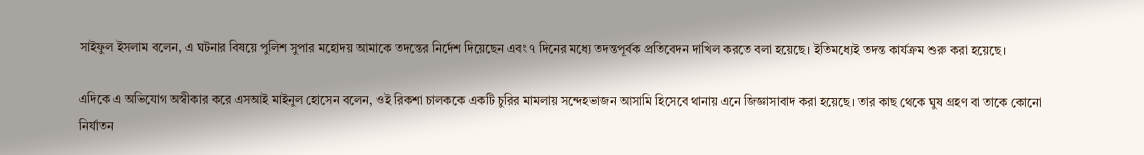সাইফুল ইসলাম বলেন, এ ঘটনার বিষয়ে পুলিশ সুপার মহোদয় আমাকে তদন্তের নির্দেশ দিয়েছেন এবং ৭ দিনের মধ্যে তদন্তপূর্বক প্রতিবেদন দাখিল করতে বলা হয়েছে। ইতিমধ্যেই তদন্ত কার্যক্রম শুরু করা হয়েছে।

এদিকে এ অভিযোগ অস্বীকার করে এসআই মাইনুল হোসেন বলেন, ওই রিকশা চালককে একটি চুরির মামলায় সন্দেহভাজন আসামি হিসেবে থানায় এনে জিজ্ঞাসাবাদ করা হয়েছে। তার কাছ থেকে ঘুষ গ্রহণ বা তাকে কোনো নির্যাতন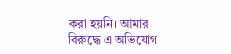করা হয়নি। আমার বিরুদ্ধে এ অভিযোগ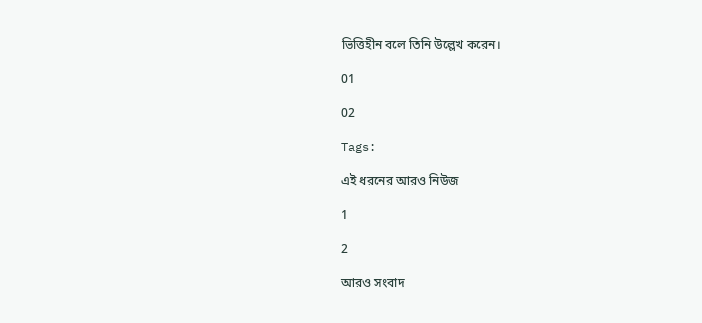ভিত্তিহীন বলে তিনি উল্লেখ করেন।

01

02

Tags:

এই ধরনের আরও নিউজ

1

2

আরও সংবাদ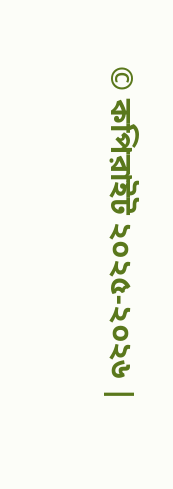© কপিরাইট ২০২৫-২০২৬ |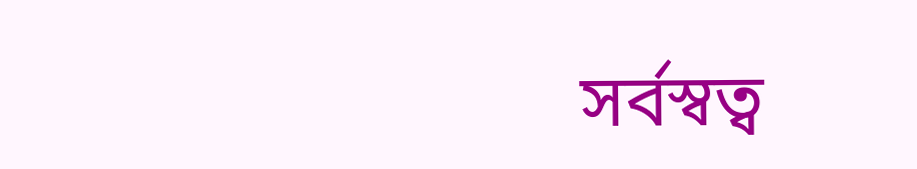সর্বস্বত্ব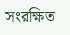সংরক্ষিত